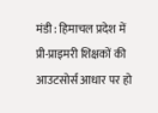मंडी : हिमाचल प्रदेश में प्री-प्राइमरी शिक्षकों की आउटसोर्स आधार पर हो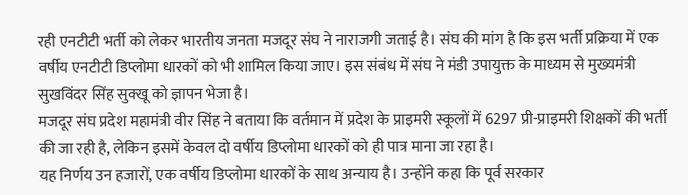रही एनटीटी भर्ती को लेकर भारतीय जनता मजदूर संघ ने नाराजगी जताई है। संघ की मांग है कि इस भर्ती प्रक्रिया में एक वर्षीय एनटीटी डिप्लोमा धारकों को भी शामिल किया जाए। इस संबंध में संघ ने मंडी उपायुक्त के माध्यम से मुख्यमंत्री सुखविंदर सिंह सुक्खू को ज्ञापन भेजा है।
मजदूर संघ प्रदेश महामंत्री वीर सिंह ने बताया कि वर्तमान में प्रदेश के प्राइमरी स्कूलों में 6297 प्री-प्राइमरी शिक्षकों की भर्ती की जा रही है, लेकिन इसमें केवल दो वर्षीय डिप्लोमा धारकों को ही पात्र माना जा रहा है।
यह निर्णय उन हजारों, एक वर्षीय डिप्लोमा धारकों के साथ अन्याय है। उन्होंने कहा कि पूर्व सरकार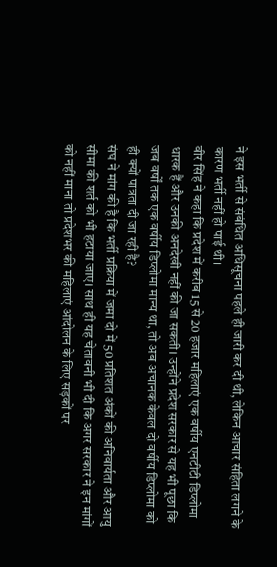ने इस भर्ती से संबंधित अधिसूचना पहले ही जारी कर दी थी, लेकिन आचार संहिता लगने के कारण भर्ती नहीं हो पाई थी।
वीर सिंह ने कहा कि प्रदेश में करीब 15 से 20 हजार महिलाएं एक वर्षीय एनटीटी डिप्लोमा धारक हैं और उनकी अनदेखी नहीं की जा सकती। उन्होंने प्रदेश सरकार से यह भी पूछा कि जब वर्षों तक एक वर्षीय डिप्लोमा मान्य था, तो अब अचानक केवल दो वर्षीय डिप्लोमा को ही क्यों पात्रता दी जा रही है?
संघ ने मांग की है कि भर्ती प्रक्रिया में जमा दो में 50 प्रतिशत अंकों की अनिवार्यता और आयु सीमा की शर्त को भी हटाया जाए। साथ ही यह चेतावनी भी दी कि अगर सरकार ने इन मांगों को नहीं माना तो प्रदेशभर की महिलाएं आंदोलन के लिए सड़कों पर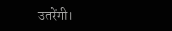उतरेंगी।